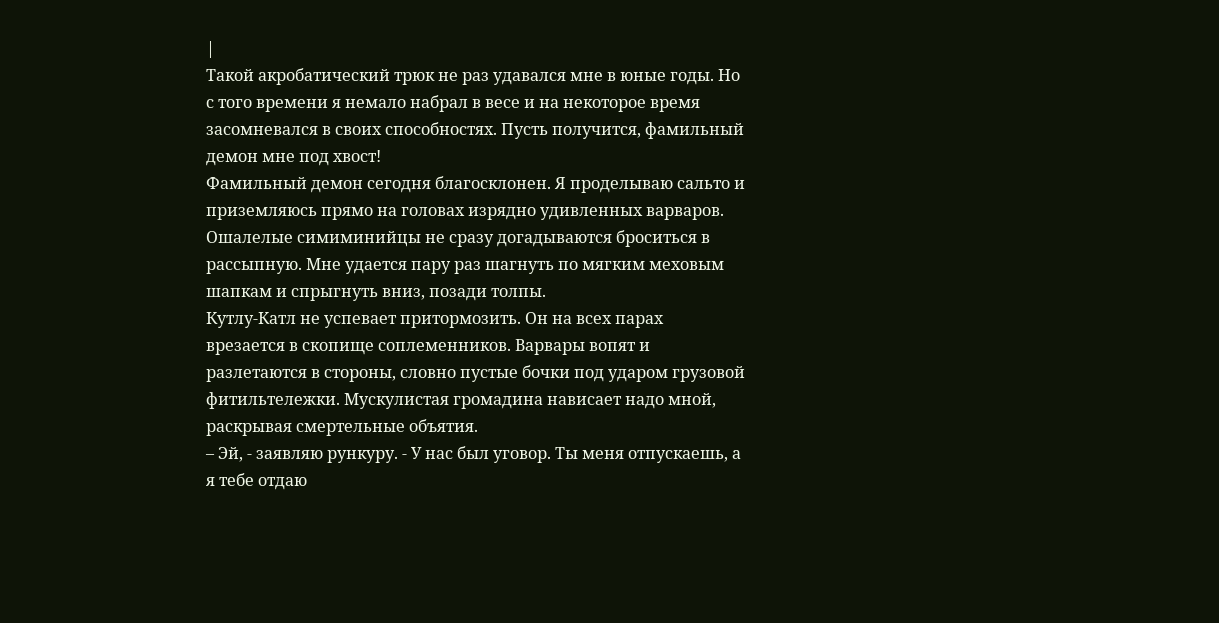|
Такой акробатический трюк не раз удавался мне в юные годы. Но с того времени я немало набрал в весе и на некоторое время засомневался в своих способностях. Пусть получится, фамильный демон мне под хвост!
Фамильный демон сегодня благосклонен. Я проделываю сальто и приземляюсь прямо на головах изрядно удивленных варваров. Ошалелые симиминийцы не сразу догадываются броситься в рассыпную. Мне удается пару раз шагнуть по мягким меховым шапкам и спрыгнуть вниз, позади толпы.
Кутлу-Катл не успевает притормозить. Он на всех парах врезается в скопище соплеменников. Варвары вопят и разлетаются в стороны, словно пустые бочки под ударом грузовой фитильтележки. Мускулистая громадина нависает надо мной, раскрывая смертельные объятия.
– Эй, - заявляю рункуру. - У нас был уговор. Ты меня отпускаешь, а я тебе отдаю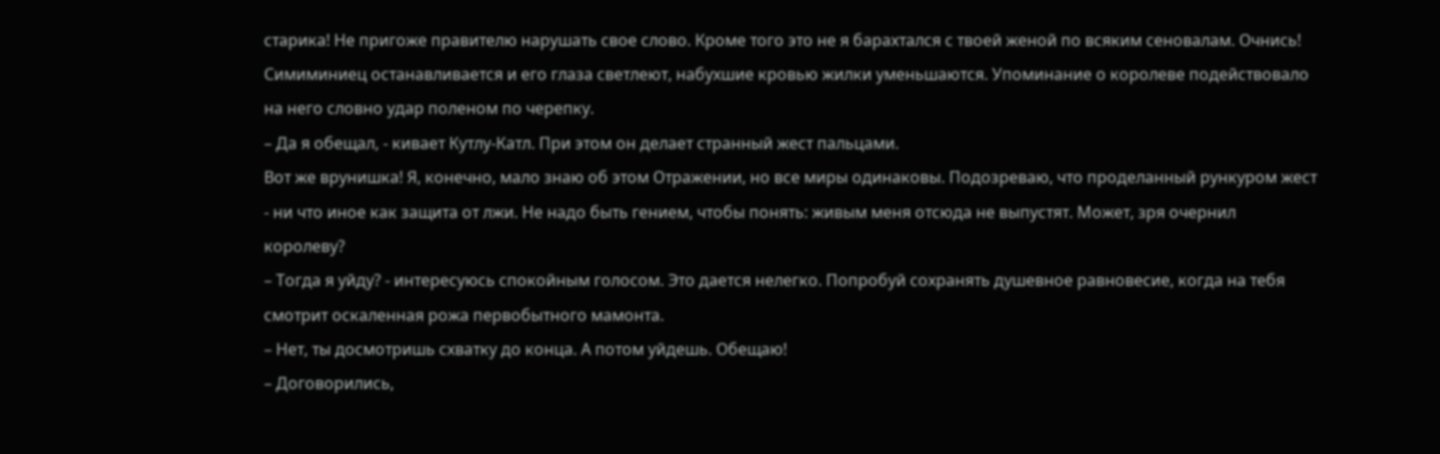старика! Не пригоже правителю нарушать свое слово. Кроме того это не я барахтался с твоей женой по всяким сеновалам. Очнись!
Симиминиец останавливается и его глаза светлеют, набухшие кровью жилки уменьшаются. Упоминание о королеве подействовало на него словно удар поленом по черепку.
– Да я обещал, - кивает Кутлу-Катл. При этом он делает странный жест пальцами.
Вот же врунишка! Я, конечно, мало знаю об этом Отражении, но все миры одинаковы. Подозреваю, что проделанный рункуром жест - ни что иное как защита от лжи. Не надо быть гением, чтобы понять: живым меня отсюда не выпустят. Может, зря очернил королеву?
– Тогда я уйду? - интересуюсь спокойным голосом. Это дается нелегко. Попробуй сохранять душевное равновесие, когда на тебя смотрит оскаленная рожа первобытного мамонта.
– Нет, ты досмотришь схватку до конца. А потом уйдешь. Обещаю!
– Договорились,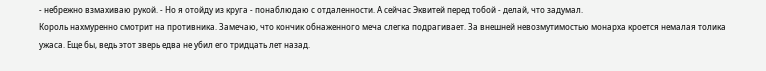- небрежно взмахиваю рукой. - Но я отойду из круга - понаблюдаю с отдаленности. А сейчас Эквитей перед тобой - делай, что задумал.
Король нахмуренно смотрит на противника. Замечаю, что кончик обнаженного меча слегка подрагивает. За внешней невозмутимостью монарха кроется немалая толика ужаса. Еще бы, ведь этот зверь едва не убил его тридцать лет назад.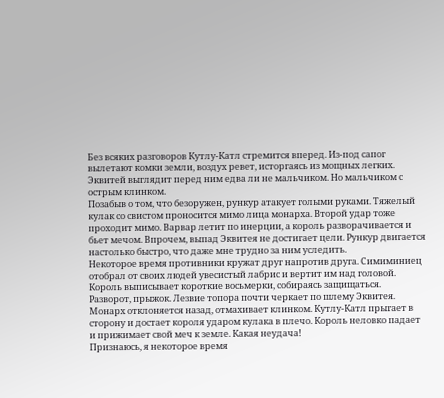Без всяких разговоров Кутлу-Катл стремится вперед. Из-под сапог вылетают комки земли, воздух ревет, исторгаясь из мощных легких. Эквитей выглядит перед ним едва ли не мальчиком. Но мальчиком с острым клинком.
Позабыв о том, что безоружен, рункур атакует голыми руками. Тяжелый кулак со свистом проносится мимо лица монарха. Второй удар тоже проходит мимо. Варвар летит по инерции, а король разворачивается и бьет мечом. Впрочем, выпад Эквитея не достигает цели. Рункур двигается настолько быстро, что даже мне трудно за ним уследить.
Некоторое время противники кружат друг напротив друга. Симиминиец отобрал от своих людей увесистый лабрис и вертит им над головой. Король выписывает короткие восьмерки, собираясь защищаться.
Разворот, прыжок. Лезвие топора почти черкает по шлему Эквитея. Монарх отклоняется назад, отмахивает клинком. Кутлу-Катл прыгает в сторону и достает короля ударом кулака в плечо. Король неловко падает и прижимает свой меч к земле. Какая неудача!
Признаюсь, я некоторое время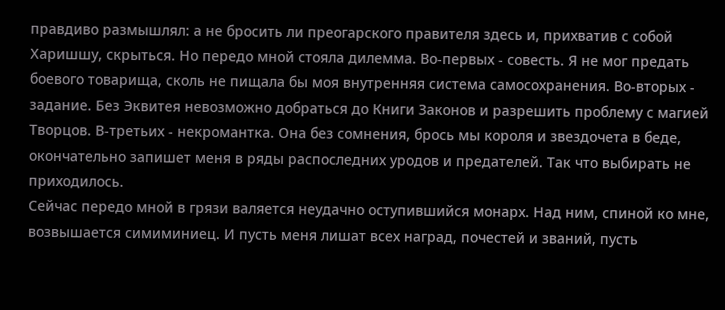правдиво размышлял: а не бросить ли преогарского правителя здесь и, прихватив с собой Харишшу, скрыться. Но передо мной стояла дилемма. Во-первых - совесть. Я не мог предать боевого товарища, сколь не пищала бы моя внутренняя система самосохранения. Во-вторых - задание. Без Эквитея невозможно добраться до Книги Законов и разрешить проблему с магией Творцов. В-третьих - некромантка. Она без сомнения, брось мы короля и звездочета в беде, окончательно запишет меня в ряды распоследних уродов и предателей. Так что выбирать не приходилось.
Сейчас передо мной в грязи валяется неудачно оступившийся монарх. Над ним, спиной ко мне, возвышается симиминиец. И пусть меня лишат всех наград, почестей и званий, пусть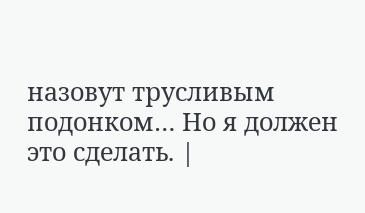назовут трусливым подонком… Но я должен это сделать. |